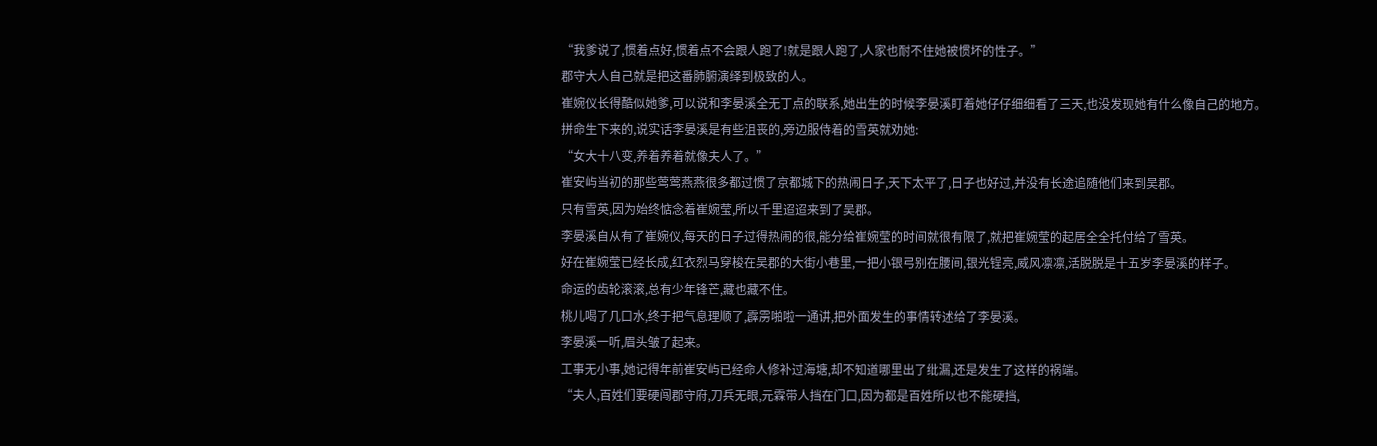“我爹说了,惯着点好,惯着点不会跟人跑了!就是跟人跑了,人家也耐不住她被惯坏的性子。”
郡守大人自己就是把这番肺腑演绎到极致的人。
崔婉仪长得酷似她爹,可以说和李晏溪全无丁点的联系,她出生的时候李晏溪盯着她仔仔细细看了三天,也没发现她有什么像自己的地方。
拼命生下来的,说实话李晏溪是有些沮丧的,旁边服侍着的雪英就劝她:
“女大十八变,养着养着就像夫人了。”
崔安屿当初的那些莺莺燕燕很多都过惯了京都城下的热闹日子,天下太平了,日子也好过,并没有长途追随他们来到吴郡。
只有雪英,因为始终惦念着崔婉莹,所以千里迢迢来到了吴郡。
李晏溪自从有了崔婉仪,每天的日子过得热闹的很,能分给崔婉莹的时间就很有限了,就把崔婉莹的起居全全托付给了雪英。
好在崔婉莹已经长成,红衣烈马穿梭在吴郡的大街小巷里,一把小银弓别在腰间,银光锃亮,威风凛凛,活脱脱是十五岁李晏溪的样子。
命运的齿轮滚滚,总有少年锋芒,藏也藏不住。
桃儿喝了几口水,终于把气息理顺了,霹雳啪啦一通讲,把外面发生的事情转述给了李晏溪。
李晏溪一听,眉头皱了起来。
工事无小事,她记得年前崔安屿已经命人修补过海塘,却不知道哪里出了纰漏,还是发生了这样的祸端。
“夫人,百姓们要硬闯郡守府,刀兵无眼,元霖带人挡在门口,因为都是百姓所以也不能硬挡,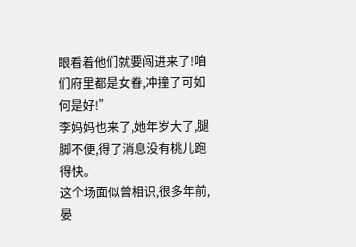眼看着他们就要闯进来了!咱们府里都是女眷,冲撞了可如何是好!”
李妈妈也来了,她年岁大了,腿脚不便,得了消息没有桃儿跑得快。
这个场面似曾相识,很多年前,晏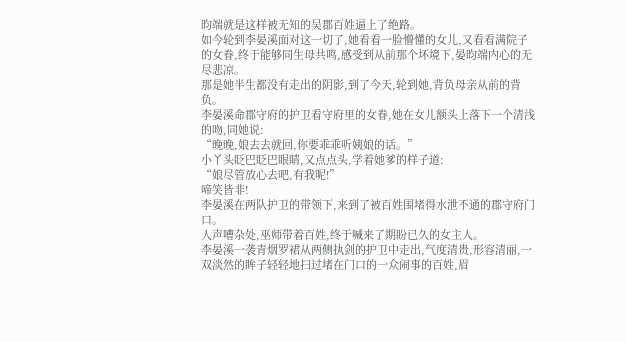昀端就是这样被无知的吴郡百姓逼上了绝路。
如今轮到李晏溪面对这一切了,她看看一脸懵懂的女儿,又看看满院子的女眷,终于能够同生母共鸣,感受到从前那个坏境下,晏昀端内心的无尽悲凉。
那是她半生都没有走出的阴影,到了今天,轮到她,背负母亲从前的背负。
李晏溪命郡守府的护卫看守府里的女眷,她在女儿额头上落下一个清浅的吻,同她说:
“晚晚,娘去去就回,你要乖乖听姨娘的话。”
小丫头眨巴眨巴眼睛,又点点头,学着她爹的样子道:
“娘尽管放心去吧,有我呢!”
啼笑皆非!
李晏溪在两队护卫的带领下,来到了被百姓围堵得水泄不通的郡守府门口。
人声嘈杂处,巫师带着百姓,终于喊来了期盼已久的女主人。
李晏溪一袭青烟罗裙从两侧执剑的护卫中走出,气度清贵,形容清丽,一双淡然的眸子轻轻地扫过堵在门口的一众闹事的百姓,眉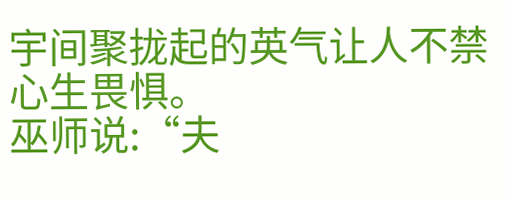宇间聚拢起的英气让人不禁心生畏惧。
巫师说:“夫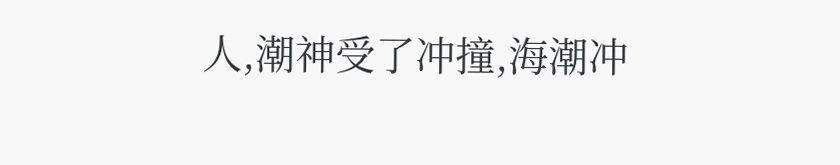人,潮神受了冲撞,海潮冲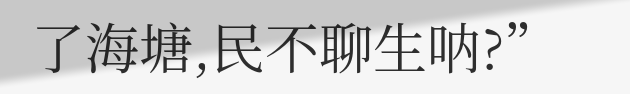了海塘,民不聊生呐?”